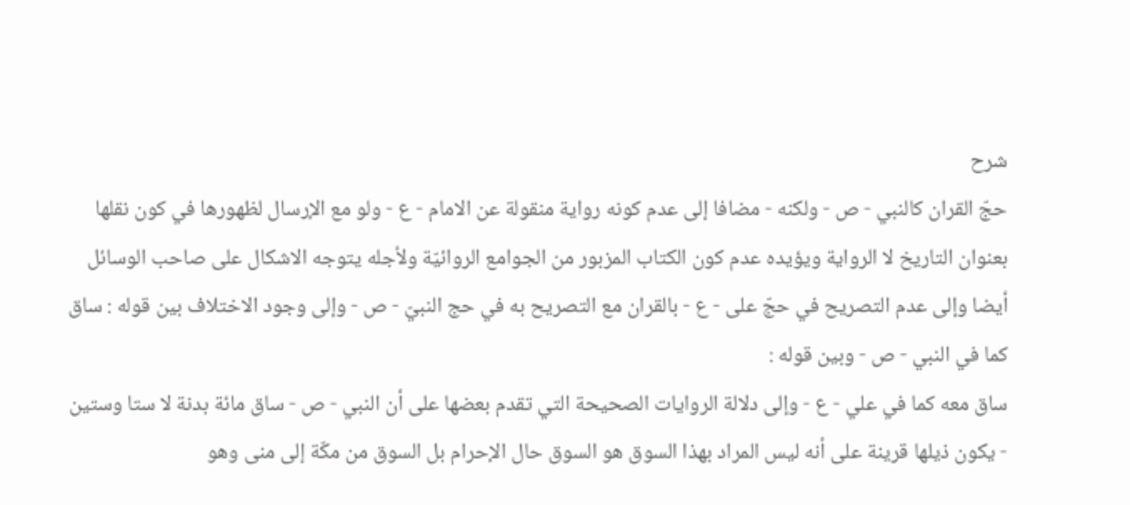شرح
حجّ القران كالنبي - ص - ولكنه - مضافا إلى عدم كونه رواية منقولة عن الامام - ع - ولو مع الإرسال لظهورها في كون نقلها بعنوان التاريخ لا الرواية ويؤيده عدم كون الكتاب المزبور من الجوامع الروائيّة ولأجله يتوجه الاشكال على صاحب الوسائل أيضا وإلى عدم التصريح في حجّ على - ع - بالقران مع التصريح به في حج النبيّ - ص - وإلى وجود الاختلاف بين قوله : ساق كما في النبي - ص - وبين قوله :
ساق معه كما في علي - ع - وإلى دلالة الروايات الصحيحة التي تقدم بعضها على أن النبي - ص - ساق مائة بدنة لا ستا وستين - يكون ذيلها قرينة على أنه ليس المراد بهذا السوق هو السوق حال الإحرام بل السوق من مكّة إلى منى وهو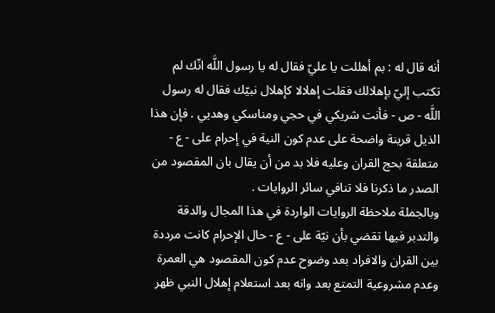أنه قال له : بم أهللت يا عليّ فقال له يا رسول اللَّه انّك لم تكتب إليّ بإهلالك فقلت إهلالا كإهلال نبيّك فقال له رسول اللَّه - ص - فأنت شريكي في حجي ومناسكي وهديي . فإن هذا الذيل قرينة واضحة على عدم كون النية في إحرام على - ع - متعلقة بحج القران وعليه فلا بد من أن يقال بان المقصود من الصدر ما ذكرنا فلا تنافي سائر الروايات .
وبالجملة ملاحظة الروايات الواردة في هذا المجال والدقة والتدبر فيها تقضي بأن نيّة على - ع - حال الإحرام كانت مرددة بين القران والافراد بعد وضوح عدم كون المقصود هي العمرة وعدم مشروعية التمتع بعد وانه بعد استعلام إهلال النبي ظهر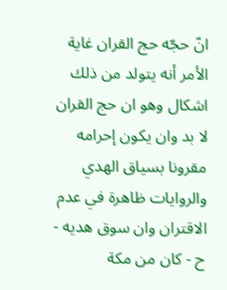انّ حجّه حج القران غاية الأمر أنه يتولد من ذلك اشكال وهو ان حج القران لا بد وان يكون إحرامه مقرونا بسياق الهدي والروايات ظاهرة في عدم الاقتران وان سوق هديه - ح - كان من مكة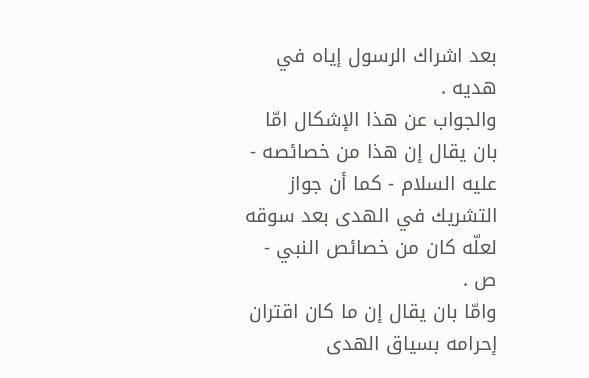بعد اشراك الرسول إياه في هديه .
والجواب عن هذا الإشكال امّا بان يقال إن هذا من خصائصه - عليه السلام - كما أن جواز التشريك في الهدى بعد سوقه لعلّه كان من خصائص النبي - ص .
وامّا بان يقال إن ما كان اقتران إحرامه بسياق الهدى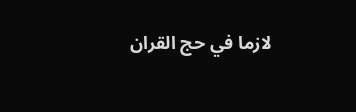لازما في حج القران